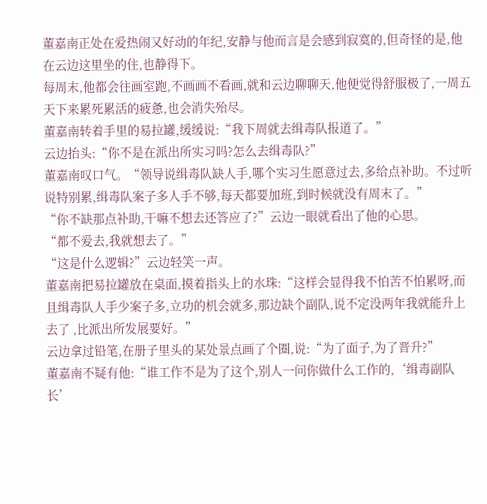董嘉南正处在爱热闹又好动的年纪,安静与他而言是会感到寂寞的,但奇怪的是,他在云边这里坐的住,也静得下。
每周末,他都会往画室跑,不画画不看画,就和云边聊聊天,他便觉得舒服极了,一周五天下来累死累活的疲惫,也会消失殆尽。
董嘉南转着手里的易拉罐,缓缓说:“我下周就去缉毒队报道了。”
云边抬头:“你不是在派出所实习吗?怎么去缉毒队?”
董嘉南叹口气。“领导说缉毒队缺人手,哪个实习生愿意过去,多给点补助。不过听说特别累,缉毒队案子多人手不够,每天都要加班,到时候就没有周末了。”
“你不缺那点补助,干嘛不想去还答应了?”云边一眼就看出了他的心思。
“都不爱去,我就想去了。”
“这是什么逻辑?”云边轻笑一声。
董嘉南把易拉罐放在桌面,摸着指头上的水珠:“这样会显得我不怕苦不怕累呀,而且缉毒队人手少案子多,立功的机会就多,那边缺个副队,说不定没两年我就能升上去了 ,比派出所发展要好。”
云边拿过铅笔,在册子里头的某处景点画了个圈,说:“为了面子,为了晋升?”
董嘉南不疑有他:“谁工作不是为了这个,别人一问你做什么工作的,‘缉毒副队长’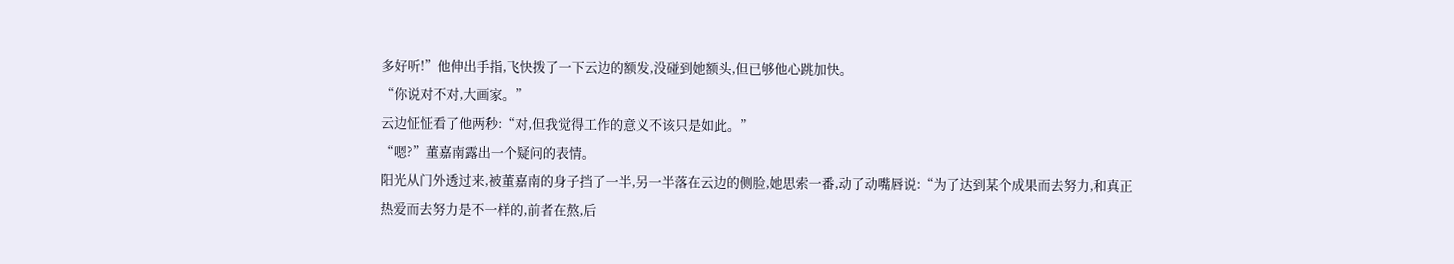多好听!”他伸出手指,飞快拨了一下云边的额发,没碰到她额头,但已够他心跳加快。
“你说对不对,大画家。”
云边怔怔看了他两秒:“对,但我觉得工作的意义不该只是如此。”
“嗯?”董嘉南露出一个疑问的表情。
阳光从门外透过来,被董嘉南的身子挡了一半,另一半落在云边的侧脸,她思索一番,动了动嘴唇说:“为了达到某个成果而去努力,和真正热爱而去努力是不一样的,前者在熬,后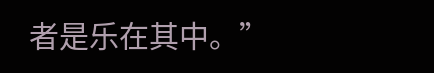者是乐在其中。”